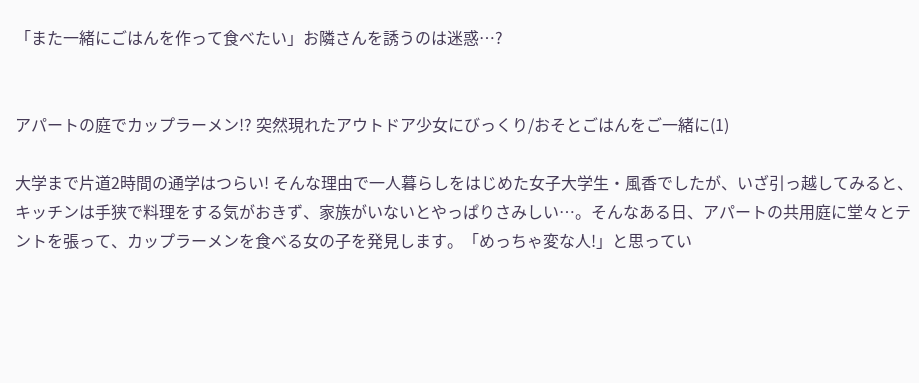「また一緒にごはんを作って食べたい」お隣さんを誘うのは迷惑…?


アパートの庭でカップラーメン!? 突然現れたアウトドア少女にびっくり/おそとごはんをご一緒に(1)

大学まで片道2時間の通学はつらい! そんな理由で一人暮らしをはじめた女子大学生・風香でしたが、いざ引っ越してみると、キッチンは手狭で料理をする気がおきず、家族がいないとやっぱりさみしい…。そんなある日、アパートの共用庭に堂々とテントを張って、カップラーメンを食べる女の子を発見します。「めっちゃ変な人!」と思ってい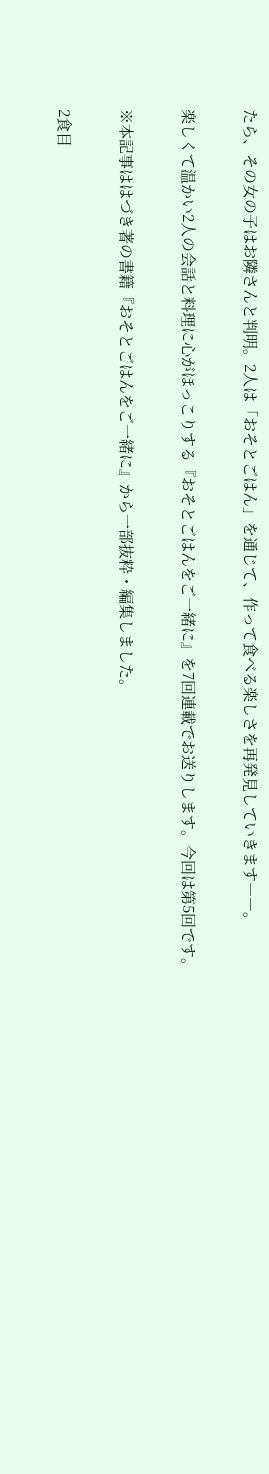たら、その女の子はお隣さんと判明。2人は「おそとごはん」を通じて、作って食べる楽しさを再発見していきます――。

楽しくて温かい2人の会話と料理に心がほっこりする『おそとごはんをご一緒に』を7回連載でお送りします。今回は第5回です。

※本記事ははづき著の書籍『おそとごはんをご一緒に』から一部抜粋・編集しました。

2食目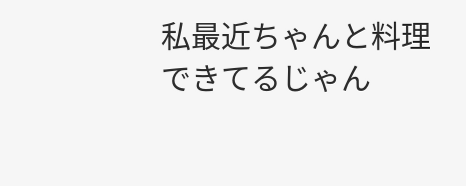私最近ちゃんと料理できてるじゃん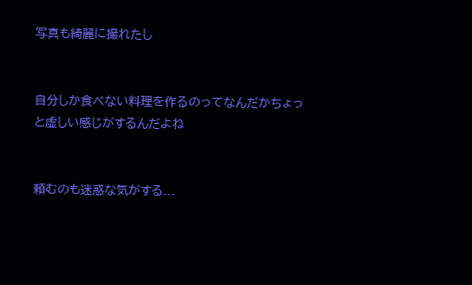写真も綺麗に撮れたし


自分しか食べない料理を作るのってなんだかちょっと虚しい感じがするんだよね


頼むのも迷惑な気がする...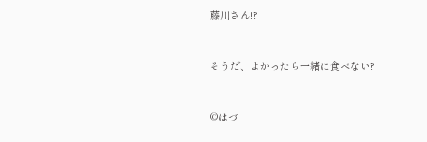藤川さん!?


そうだ、よかったら一緒に食べない?


©はづ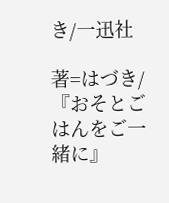き/一迅社

著=はづき/『おそとごはんをご一緒に』